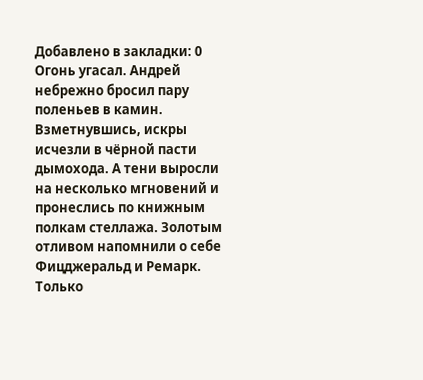Добавлено в закладки: 0
Огонь угасал. Андрей небрежно бросил пару поленьев в камин. Взметнувшись, искры исчезли в чёрной пасти дымохода. А тени выросли на несколько мгновений и пронеслись по книжным полкам стеллажа. Золотым отливом напомнили о себе Фицджеральд и Ремарк. Только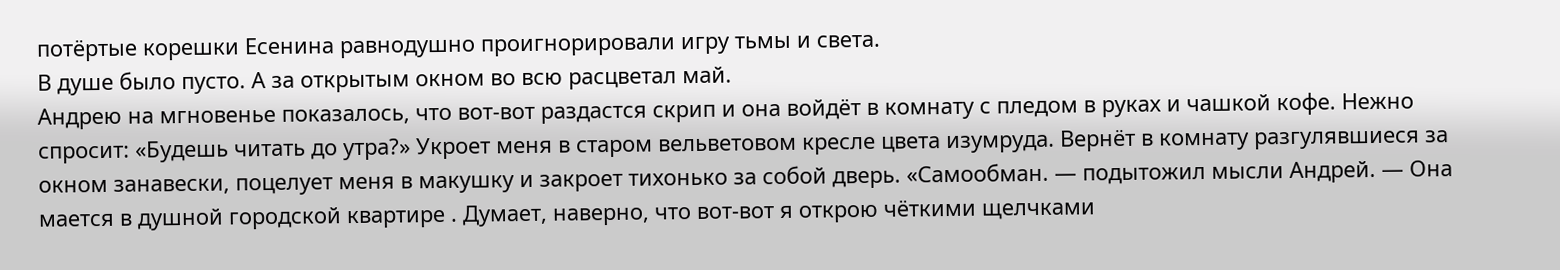потёртые корешки Есенина равнодушно проигнорировали игру тьмы и света.
В душе было пусто. А за открытым окном во всю расцветал май.
Андрею на мгновенье показалось, что вот-вот раздастся скрип и она войдёт в комнату с пледом в руках и чашкой кофе. Нежно спросит: «Будешь читать до утра?» Укроет меня в старом вельветовом кресле цвета изумруда. Вернёт в комнату разгулявшиеся за окном занавески, поцелует меня в макушку и закроет тихонько за собой дверь. «Самообман. — подытожил мысли Андрей. — Она мается в душной городской квартире . Думает, наверно, что вот-вот я открою чёткими щелчками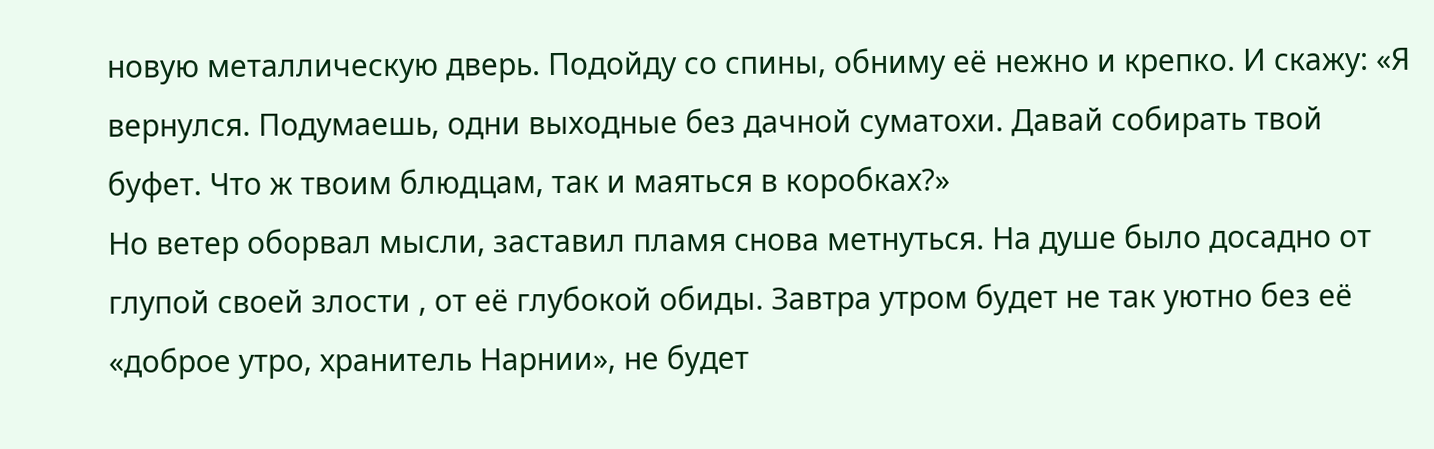новую металлическую дверь. Подойду со спины, обниму её нежно и крепко. И скажу: «Я вернулся. Подумаешь, одни выходные без дачной суматохи. Давай собирать твой буфет. Что ж твоим блюдцам, так и маяться в коробках?»
Но ветер оборвал мысли, заставил пламя снова метнуться. На душе было досадно от глупой своей злости , от её глубокой обиды. Завтра утром будет не так уютно без её «доброе утро, хранитель Нарнии», не будет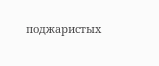поджаристых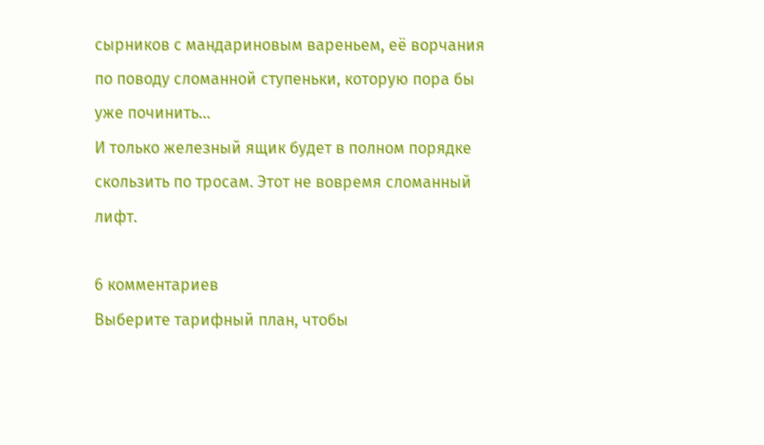сырников с мандариновым вареньем, её ворчания по поводу сломанной ступеньки, которую пора бы уже починить…
И только железный ящик будет в полном порядке скользить по тросам. Этот не вовремя сломанный лифт.

6 комментариев
Выберите тарифный план, чтобы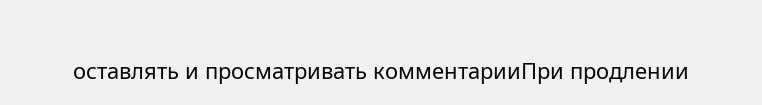оставлять и просматривать комментарииПри продлении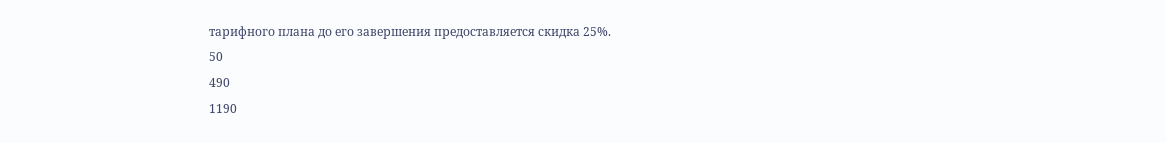тарифного плана до его завершения предоставляется скидка 25%.
50
490
1190